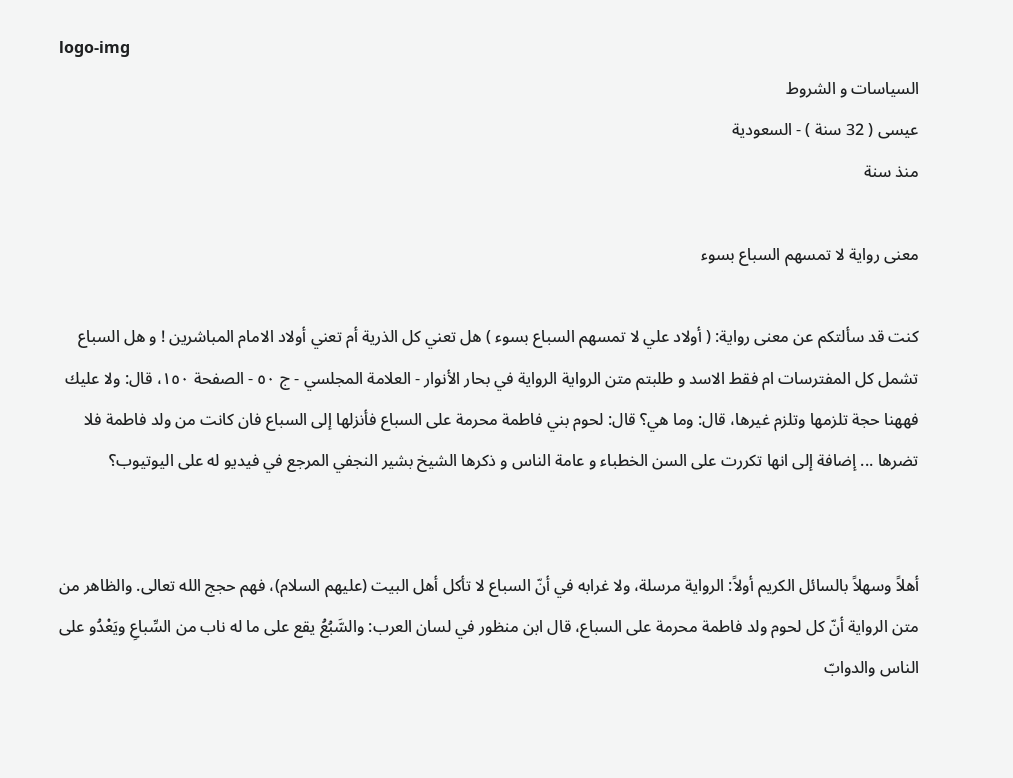logo-img
السیاسات و الشروط
عيسى ( 32 سنة ) - السعودية
منذ سنة

معنى رواية لا تمسھم السباع بسوء

كنت قد سألتكم عن معنى رواية: ( أولاد علي لا تمسھم السباع بسوء ) ھل تعني كل الذرية أم تعني أولاد الامام المباشرين ! و ھل السباع تشمل كل المفترسات ام فقط الاسد و طلبتم متن الرواية الرواية في بحار الأنوار - العلامة المجلسي - ج ٥٠ - الصفحة ١٥٠، قال: ولا عليك فههنا حجة تلزمها وتلزم غيرها، قال: وما هي؟ قال: لحوم بني فاطمة محرمة على السباع فأنزلها إلى السباع فان كانت من ولد فاطمة فلا تضرها ... إضافة إلى انھا تكررت على السن الخطباء و عامة الناس و ذكرھا الشيخ بشير النجفي المرجع في فيديو له‌ على اليوتيوب؟


أهلاً وسهلاً بالسائل الكريم أولاً: الرواية مرسلة، ولا غرابه في أنّ السباع لا تأكل أهل البيت (عليهم السلام)، فهم حجج الله تعالى. والظاهر من متن الرواية أنّ كل لحوم ولد فاطمة محرمة على السباع، قال ابن منظور في لسان العرب: والسَّبُعُ يقع على ما له ناب من السِّباعِ ويَعْدُو على الناس والدوابّ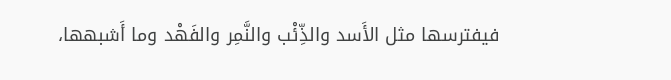فيفترسها مثل الأَسد والذِّئْب والنَّمِر والفَهْد وما أَشبهها،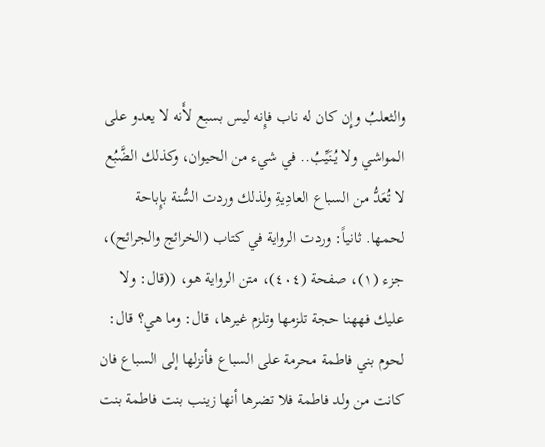والثعلبُ وإِن كان له ناب فإِنه ليس بسبع لأَنه لا يعدو على المواشي ولا يُنَيِّبُ.. في شيء من الحيوان، وكذلك الضَّبُع لا تُعَدُّ من السباع العادِيةِ ولذلك وردت السُّنة بإِباحة لحمها. ثانياً: وردت الرواية في كتاب (الخرائج والجرائح)، جزء (١)، صفحة (٤٠٤)، متن الرواية هو، ((قال: ولا عليك فههنا حجة تلزمها وتلزم غيرها، قال: وما هي؟ قال: لحوم بني فاطمة محرمة على السباع فأنزلها إلى السباع فان كانت من ولد فاطمة فلا تضرها أنها زينب بنت فاطمة بنت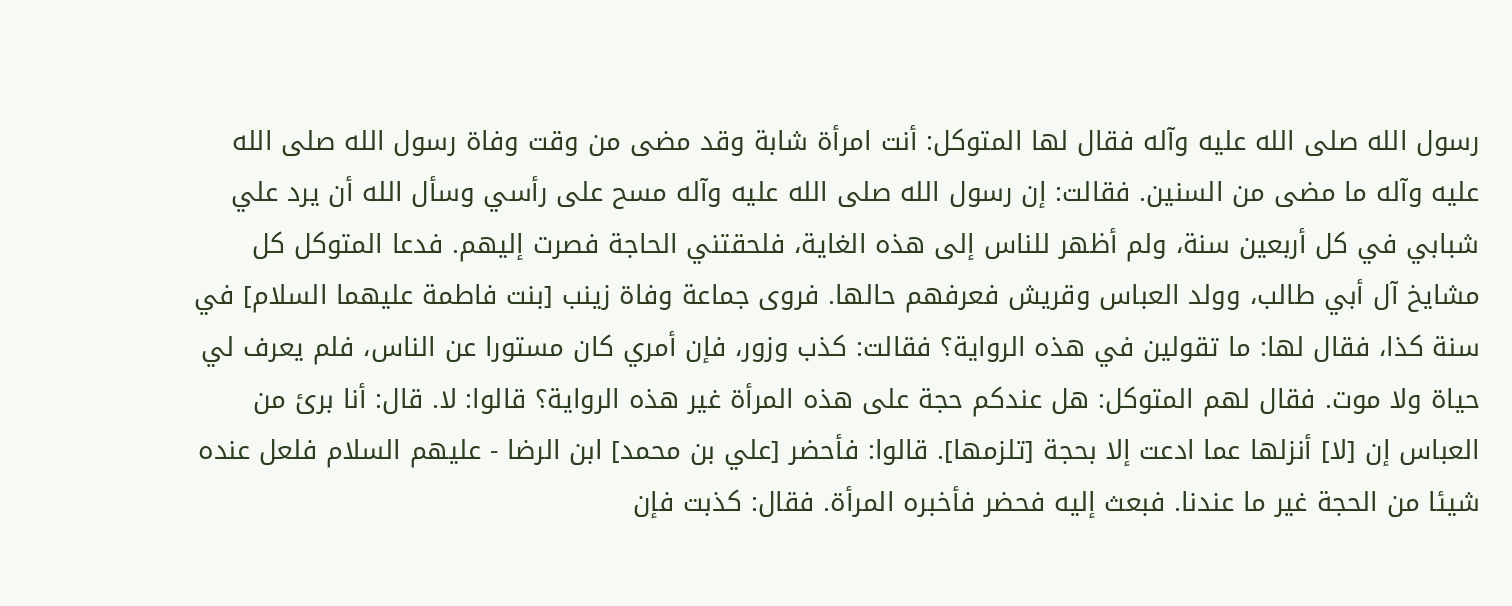رسول الله صلى الله عليه وآله فقال لها المتوكل: أنت امرأة شابة وقد مضى من وقت وفاة رسول الله صلى الله عليه وآله ما مضى من السنين. فقالت: إن رسول الله صلى الله عليه وآله مسح على رأسي وسأل الله أن يرد علي شبابي في كل أربعين سنة، ولم أظهر للناس إلى هذه الغاية، فلحقتني الحاجة فصرت إليهم. فدعا المتوكل كل مشايخ آل أبي طالب، وولد العباس وقريش فعرفهم حالها. فروى جماعة وفاة زينب [بنت فاطمة عليهما السلام] في سنة كذا، فقال لها: ما تقولين في هذه الرواية؟ فقالت: كذب وزور، فإن أمري كان مستورا عن الناس، فلم يعرف لي حياة ولا موت. فقال لهم المتوكل: هل عندكم حجة على هذه المرأة غير هذه الرواية؟ قالوا: لا. قال: أنا برئ من العباس إن [لا] أنزلها عما ادعت إلا بحجة [تلزمها]. قالوا: فأحضر [علي بن محمد] ابن الرضا - عليهم السلام فلعل عنده شيئا من الحجة غير ما عندنا. فبعث إليه فحضر فأخبره المرأة. فقال: كذبت فإن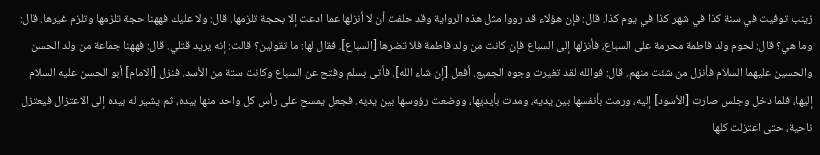زينب توفيت في سنة كذا في شهر كذا في يوم كذا. قال: فإن هؤلاء قد رووا مثل هذه الرواية وقد حلفت أن لا أنزلها عما ادعت إلا بحجة تلزمها. قال: ولا عليك فههنا حجة تلزمها وتلزم غيرها. قال: وما هي؟ قال: لحوم ولد فاطمة محرمة على السباع، فأنزلها إلى السباع فإن كانت من ولد فاطمة فلا تضرها [السباع]. فقال لها: ما تقولين؟ قالت: إنه يريد قتلي. قال: فههنا جماعة من ولد الحسن والحسين عليهما السلام فأنزل من شئت منهم. قال: فوالله لقد تغيرت وجوه الجميع. أفعل [إن شاء الله]. فأتى بسلم وفتح عن السباع وكانت ستة من الأسد. فنزل [الامام] أبو الحسن عليه السلام إليها، فلما دخل وجلس صارت [الأسود] إليه، ورمت بأنفسها بين يديه، ومدت بأيديها، ووضعت رؤوسها بين يديه. فجعل يمسح على رأس كل واحد منها بيده، ثم يشير له بيده إلى الاعتزال فيعتزل ناحية، حتى اعتزلت كلها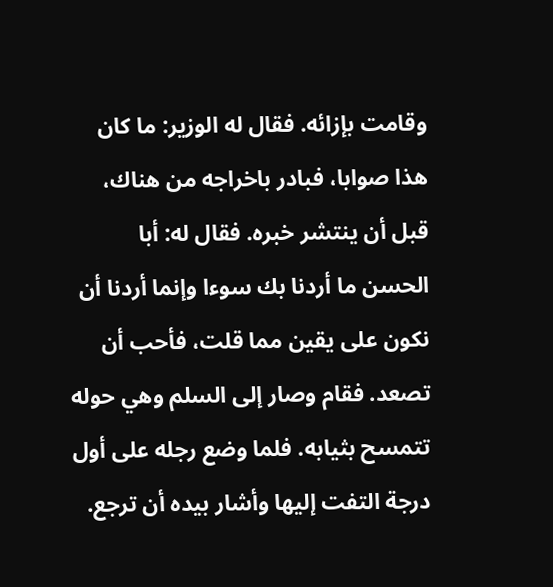وقامت بإزائه. فقال له الوزير: ما كان هذا صوابا، فبادر باخراجه من هناك، قبل أن ينتشر خبره. فقال له: أبا الحسن ما أردنا بك سوءا وإنما أردنا أن نكون على يقين مما قلت، فأحب أن تصعد. فقام وصار إلى السلم وهي حوله تتمسح بثيابه. فلما وضع رجله على أول درجة التفت إليها وأشار بيده أن ترجع.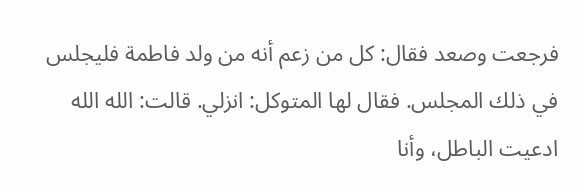فرجعت وصعد فقال: كل من زعم أنه من ولد فاطمة فليجلس في ذلك المجلس. فقال لها المتوكل: انزلي. قالت: الله الله ادعيت الباطل، وأنا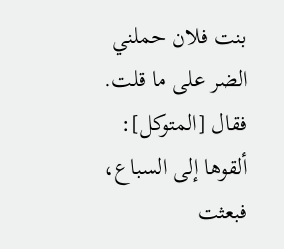بنت فلان حملني الضر على ما قلت. فقال [المتوكل]: ألقوها إلى السباع، فبعثت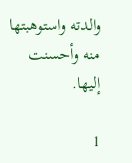والدته واستوهبتها منه وأحسنت إليها.

1